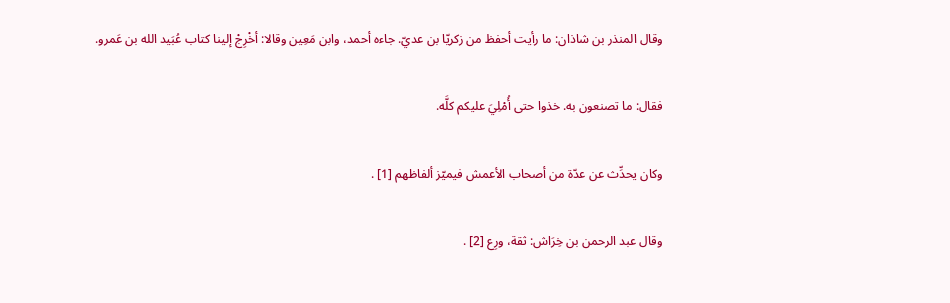وقال المنذر بن شاذان: ما رأيت أحفظ من زكريّا بن عديّ. جاءه أحمد، وابن مَعِين وقالا: أخْرِجْ إلينا كتاب عُبَيد الله بن عَمرو.

فقال: ما تصنعون به. خذوا حتى أُمْلِيَ عليكم كلَّه.

وكان يحدِّث عن عدّة من أصحاب الأعمش فيميّز ألفاظهم [1] .

وقال عبد الرحمن بن خِرَاش: ثقة، ورِع [2] .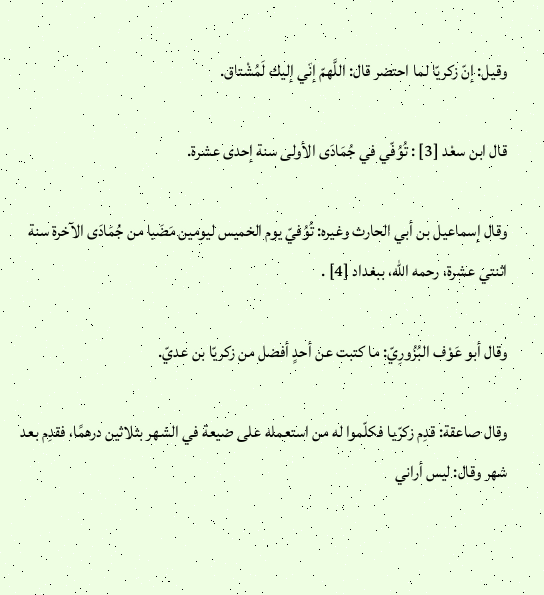وقيل: إنّ زكريّا لما احتضر قال: اللَّهمّ إنّي إليك لَمُشْتاق.

قال ابن سعْد [3] : تُوُفّي في جُمَادَى الأولى سنة إحدى عشرة.

وقال إسماعيل بن أبي الحارث وغيره: تُوُفيّ يوم الخميس ليومين مَضَيا من جُمَادَى الآخرة سنة اثنتي عشرة، رحمه الله، ببغداد [4] .

وقال أبو عَوْف البُزُورِيّ: ما كتبت عن أحدٍ أفضل من زكريّا بن عديّ.

وقال صاعقة: قدِم زكرّيا فكلّموا له من استعمله على ضيعة في الشهر بثلاثين درهمًا، فقدِم بعد شهر وقال: ليس أراني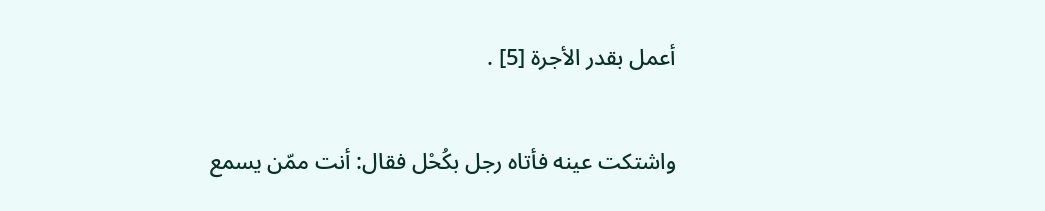أعمل بقدر الأجرة [5] .

واشتكت عينه فأتاه رجل بكُحْل فقال: أنت ممّن يسمع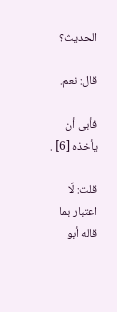الحديث؟

قال: نعم.

فأبى أن يأخذه [6] .

قلت: لَا اعتبار بما قاله أبو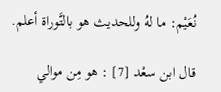نُعَيْم: ما لهُ وللحديث هو بالتَّوراة أعلم.

قال ابن سعْد [7] : هو مِن موالي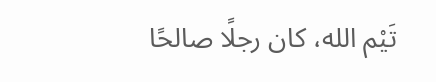تَيْم الله، كان رجلًا صالحًا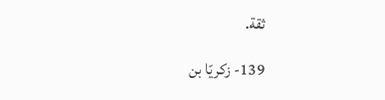ثقة.

139- زكريّا بن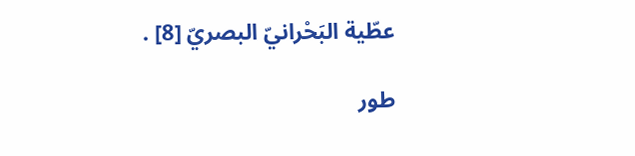عطّية البَحْرانيّ البصريّ [8] .

طور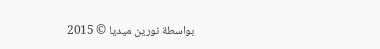بواسطة نورين ميديا © 2015